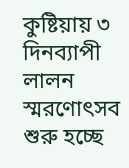কুষ্টিয়ায় ৩ দিনব্যাপী লালন স্মরণোৎসব শুরু হচ্ছে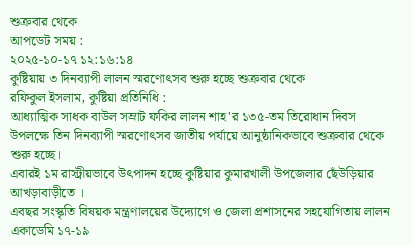শুক্রবার থেকে
আপডেট সময় :
২০২৫-১০-১৭ ১২:১৬:১৪
কুষ্টিয়ায় ৩ দিনব্যাপী লালন স্মরণোৎসব শুরু হচ্ছে শুক্রবার থেকে
রফিকুল ইসলাম, কুষ্টিয়া প্রতিনিধি :
আধ্যাত্মিক সাধক বাউল সম্রাট ফকির লালন শাহ'র ১৩৫-তম তিরোধান দিবস উপলক্ষে তিন দিনব্যাপী স্মরণোৎসব জাতীয় পর্যায়ে আনুষ্ঠানিকভাবে শুক্রবার থেকে শুরু হচ্ছে।
এবারই ১ম রাস্ট্রীয়ভাবে উৎপাদন হচ্ছে কুষ্টিয়ার কুমারখালী উপজেলার ছেঁউড়িয়ার আখড়াবাড়ীতে ।
এবছর সংস্কৃতি বিষয়ক মন্ত্রণালয়ের উদ্যোগে ও জেলা প্রশাসনের সহযোগিতায় লালন একাডেমি ১৭-১৯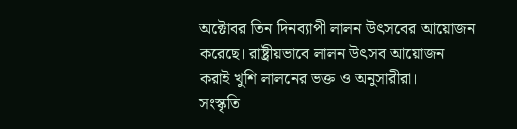অক্টোবর তিন দিনব্যাপী লালন উৎসবের আয়োজন করেছে। রাষ্ট্রীয়ভাবে লালন উৎসব আয়োজন করাই খুশি লালনের ভক্ত ও অনুসারীরা।
সংস্কৃতি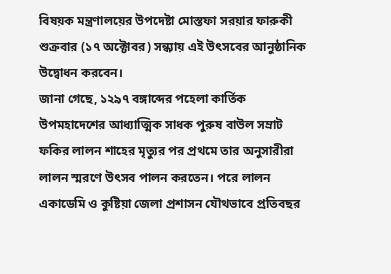বিষয়ক মন্ত্রণালয়ের উপদেষ্টা মোস্তফা সরয়ার ফারুকী শুক্রবার (১৭ অক্টোবর) সন্ধ্যায় এই উৎসবের আনুষ্ঠানিক উদ্বোধন করবেন।
জানা গেছে, ১২৯৭ বঙ্গাব্দের পহেলা কার্তিক উপমহাদেশের আধ্যাত্মিক সাধক পুরুষ বাউল সম্রাট ফকির লালন শাহের মৃত্যুর পর প্রথমে তার অনুসারীরা লালন স্মরণে উৎসব পালন করতেন। পরে লালন একাডেমি ও কুষ্টিয়া জেলা প্রশাসন যৌথভাবে প্রতিবছর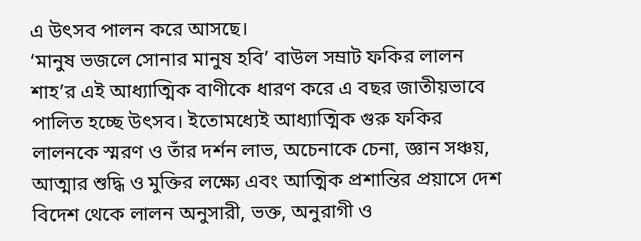এ উৎসব পালন করে আসছে।
‘মানুষ ভজলে সোনার মানুষ হবি’ বাউল সম্রাট ফকির লালন শাহ’র এই আধ্যাত্মিক বাণীকে ধারণ করে এ বছর জাতীয়ভাবে পালিত হচ্ছে উৎসব। ইতোমধ্যেই আধ্যাত্মিক গুরু ফকির লালনকে স্মরণ ও তাঁর দর্শন লাভ, অচেনাকে চেনা, জ্ঞান সঞ্চয়, আত্মার শুদ্ধি ও মুক্তির লক্ষ্যে এবং আত্মিক প্রশান্তির প্রয়াসে দেশ বিদেশ থেকে লালন অনুসারী, ভক্ত, অনুরাগী ও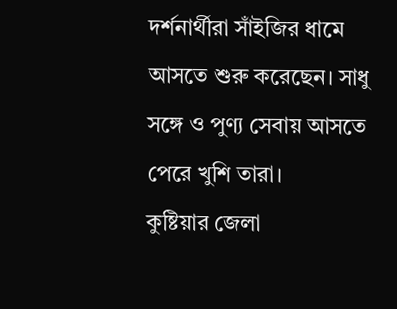দর্শনার্থীরা সাঁইজির ধামে আসতে শুরু করেছেন। সাধু সঙ্গে ও পুণ্য সেবায় আসতে পেরে খুশি তারা।
কুষ্টিয়ার জেলা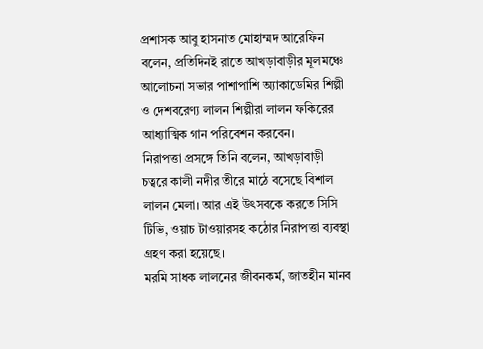প্রশাসক আবু হাসনাত মোহাম্মদ আরেফিন বলেন, প্রতিদিনই রাতে আখড়াবাড়ীর মূলমঞ্চে আলোচনা সভার পাশাপাশি অ্যাকাডেমির শিল্পী ও দেশবরেণ্য লালন শিল্পীরা লালন ফকিরের আধ্যাত্মিক গান পরিবেশন করবেন।
নিরাপত্তা প্রসঙ্গে তিনি বলেন, আখড়াবাড়ী চত্বরে কালী নদীর তীরে মাঠে বসেছে বিশাল লালন মেলা। আর এই উৎসবকে করতে সিসি টিভি, ওয়াচ টাওয়ারসহ কঠোর নিরাপত্তা ব্যবস্থা গ্রহণ করা হয়েছে।
মরমি সাধক লালনের জীবনকর্ম, জাতহীন মানব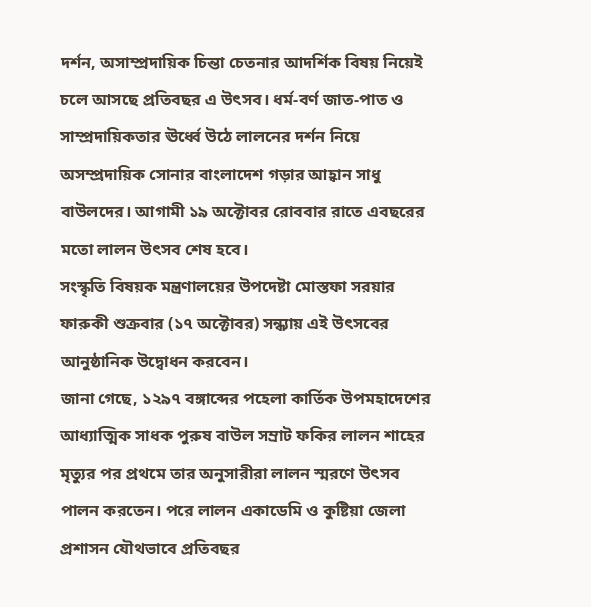দর্শন, অসাম্প্রদায়িক চিন্তা চেতনার আদর্শিক বিষয় নিয়েই চলে আসছে প্রতিবছর এ উৎসব। ধর্ম-বর্ণ জাত-পাত ও সাম্প্রদায়িকতার ঊর্ধ্বে উঠে লালনের দর্শন নিয়ে অসম্প্রদায়িক সোনার বাংলাদেশ গড়ার আহ্বান সাধু বাউলদের। আগামী ১৯ অক্টোবর রোববার রাতে এবছরের মতো লালন উৎসব শেষ হবে।
সংস্কৃতি বিষয়ক মন্ত্রণালয়ের উপদেষ্টা মোস্তফা সরয়ার ফারুকী শুক্রবার (১৭ অক্টোবর) সন্ধ্যায় এই উৎসবের আনুষ্ঠানিক উদ্বোধন করবেন।
জানা গেছে, ১২৯৭ বঙ্গাব্দের পহেলা কার্তিক উপমহাদেশের আধ্যাত্মিক সাধক পুরুষ বাউল সম্রাট ফকির লালন শাহের মৃত্যুর পর প্রথমে তার অনুসারীরা লালন স্মরণে উৎসব পালন করতেন। পরে লালন একাডেমি ও কুষ্টিয়া জেলা প্রশাসন যৌথভাবে প্রতিবছর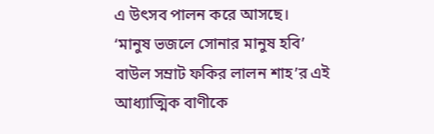এ উৎসব পালন করে আসছে।
‘মানুষ ভজলে সোনার মানুষ হবি’ বাউল সম্রাট ফকির লালন শাহ’র এই আধ্যাত্মিক বাণীকে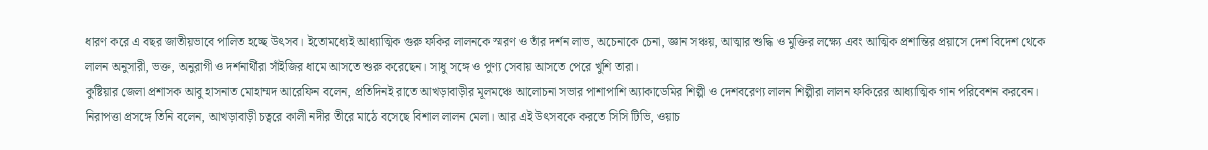ধারণ করে এ বছর জাতীয়ভাবে পালিত হচ্ছে উৎসব। ইতোমধ্যেই আধ্যাত্মিক গুরু ফকির লালনকে স্মরণ ও তাঁর দর্শন লাভ, অচেনাকে চেনা, জ্ঞান সঞ্চয়, আত্মার শুদ্ধি ও মুক্তির লক্ষ্যে এবং আত্মিক প্রশান্তির প্রয়াসে দেশ বিদেশ থেকে লালন অনুসারী, ভক্ত, অনুরাগী ও দর্শনার্থীরা সাঁইজির ধামে আসতে শুরু করেছেন। সাধু সঙ্গে ও পুণ্য সেবায় আসতে পেরে খুশি তারা।
কুষ্টিয়ার জেলা প্রশাসক আবু হাসনাত মোহাম্মদ আরেফিন বলেন, প্রতিদিনই রাতে আখড়াবাড়ীর মূলমঞ্চে আলোচনা সভার পাশাপাশি অ্যাকাডেমির শিল্পী ও দেশবরেণ্য লালন শিল্পীরা লালন ফকিরের আধ্যাত্মিক গান পরিবেশন করবেন।
নিরাপত্তা প্রসঙ্গে তিনি বলেন, আখড়াবাড়ী চত্বরে কালী নদীর তীরে মাঠে বসেছে বিশাল লালন মেলা। আর এই উৎসবকে করতে সিসি টিভি, ওয়াচ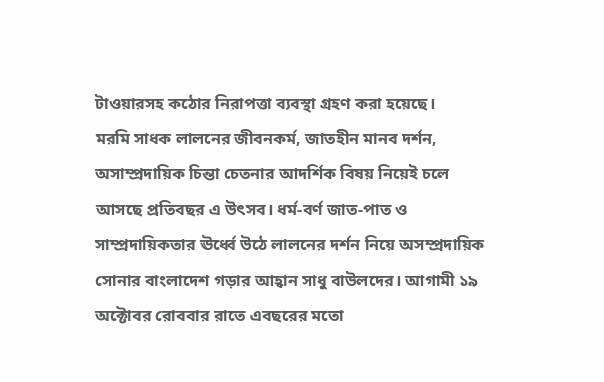টাওয়ারসহ কঠোর নিরাপত্তা ব্যবস্থা গ্রহণ করা হয়েছে।
মরমি সাধক লালনের জীবনকর্ম, জাতহীন মানব দর্শন, অসাম্প্রদায়িক চিন্তা চেতনার আদর্শিক বিষয় নিয়েই চলে আসছে প্রতিবছর এ উৎসব। ধর্ম-বর্ণ জাত-পাত ও সাম্প্রদায়িকতার ঊর্ধ্বে উঠে লালনের দর্শন নিয়ে অসম্প্রদায়িক সোনার বাংলাদেশ গড়ার আহ্বান সাধু বাউলদের। আগামী ১৯ অক্টোবর রোববার রাতে এবছরের মতো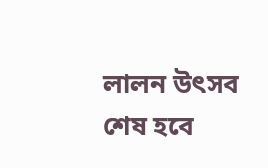লালন উৎসব শেষ হবে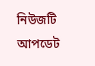নিউজটি আপডেট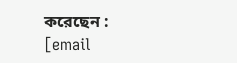করেছেন :
[email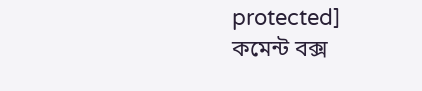protected]
কমেন্ট বক্স